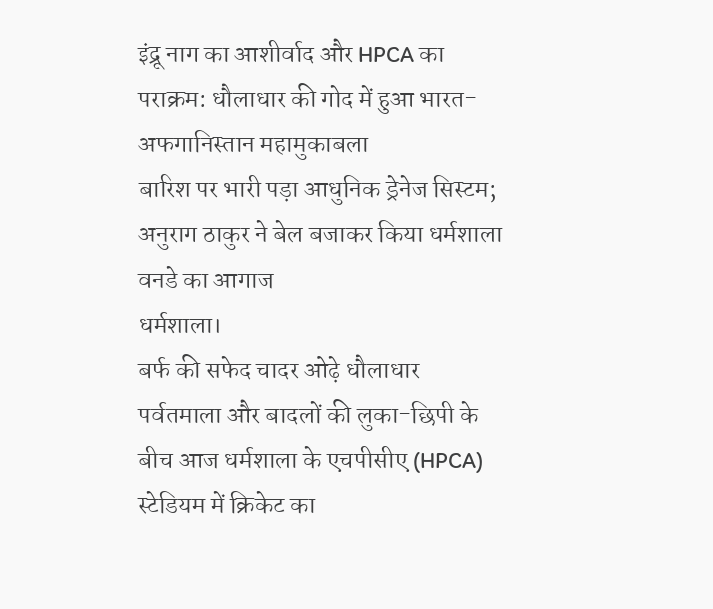इंद्रू नाग का आशीर्वाद और HPCA का पराक्रम: धौलाधार की गोद में हुआ भारत-अफगानिस्तान महामुकाबला
बारिश पर भारी पड़ा आधुनिक ड्रेनेज सिस्टम; अनुराग ठाकुर ने बेल बजाकर किया धर्मशाला वनडे का आगाज
धर्मशाला।
बर्फ की सफेद चादर ओढ़े धौलाधार पर्वतमाला और बादलों की लुका-छिपी के बीच आज धर्मशाला के एचपीसीए (HPCA) स्टेडियम में क्रिकेट का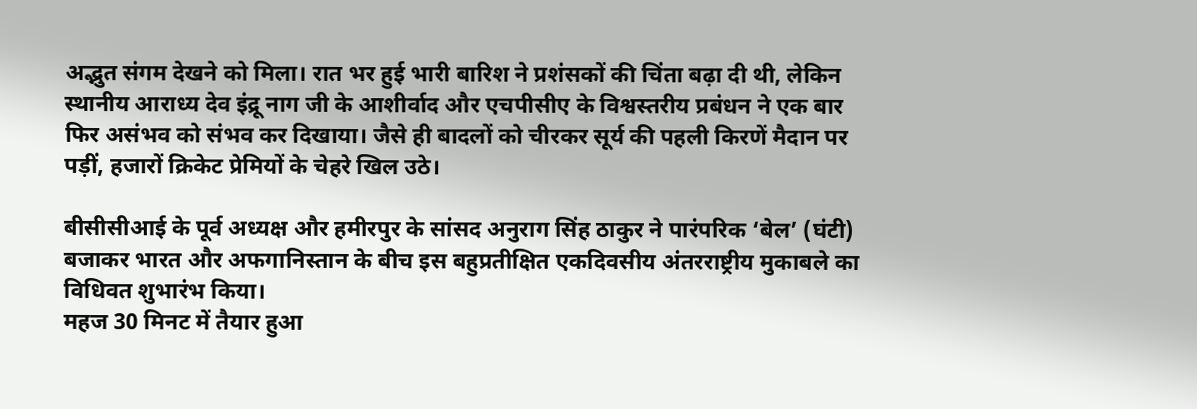अद्भुत संगम देखने को मिला। रात भर हुई भारी बारिश ने प्रशंसकों की चिंता बढ़ा दी थी, लेकिन स्थानीय आराध्य देव इंद्रू नाग जी के आशीर्वाद और एचपीसीए के विश्वस्तरीय प्रबंधन ने एक बार फिर असंभव को संभव कर दिखाया। जैसे ही बादलों को चीरकर सूर्य की पहली किरणें मैदान पर पड़ीं, हजारों क्रिकेट प्रेमियों के चेहरे खिल उठे।

बीसीसीआई के पूर्व अध्यक्ष और हमीरपुर के सांसद अनुराग सिंह ठाकुर ने पारंपरिक ‘बेल’ (घंटी) बजाकर भारत और अफगानिस्तान के बीच इस बहुप्रतीक्षित एकदिवसीय अंतरराष्ट्रीय मुकाबले का विधिवत शुभारंभ किया।
महज 30 मिनट में तैयार हुआ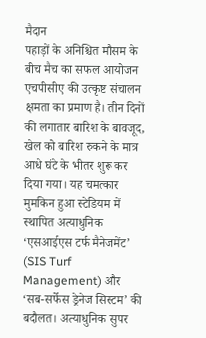मैदान
पहाड़ों के अनिश्चित मौसम के बीच मैच का सफल आयोजन एचपीसीए की उत्कृष्ट संचालन क्षमता का प्रमाण है। तीन दिनों की लगातार बारिश के बावजूद, खेल को बारिश रुकने के मात्र आधे घंटे के भीतर शुरू कर दिया गया। यह चमत्कार मुमकिन हुआ स्टेडियम में स्थापित अत्याधुनिक ‘एसआईएस टर्फ मैनेजमेंट’ (SIS Turf Management) और ‘सब-सर्फेस ड्रेनेज सिस्टम’ की बदौलत। अत्याधुनिक सुपर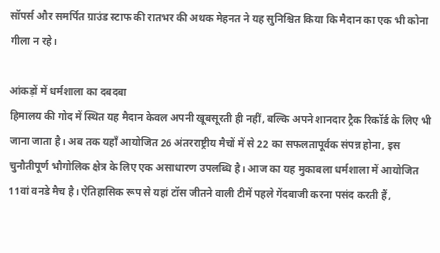सॉपर्स और समर्पित ग्राउंड स्टाफ की रातभर की अथक मेहनत ने यह सुनिश्चित किया कि मैदान का एक भी कोना गीला न रहे।

आंकड़ों में धर्मशाला का दबदबा
हिमालय की गोद में स्थित यह मैदान केवल अपनी खूबसूरती ही नहीं, बल्कि अपने शानदार ट्रैक रिकॉर्ड के लिए भी जाना जाता है। अब तक यहाँ आयोजित 26 अंतरराष्ट्रीय मैचों में से 22 का सफलतापूर्वक संपन्न होना, इस चुनौतीपूर्ण भौगोलिक क्षेत्र के लिए एक असाधारण उपलब्धि है। आज का यह मुकाबला धर्मशाला में आयोजित 11वां वनडे मैच है। ऐतिहासिक रूप से यहां टॉस जीतने वाली टीमें पहले गेंदबाजी करना पसंद करती हैं,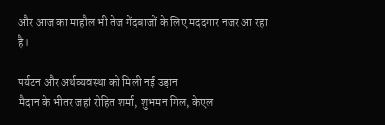और आज का माहौल भी तेज गेंदबाजों के लिए मददगार नजर आ रहा है।

पर्यटन और अर्थव्यवस्था को मिली नई उड़ान
मैदान के भीतर जहां रोहित शर्मा, शुभमन गिल, केएल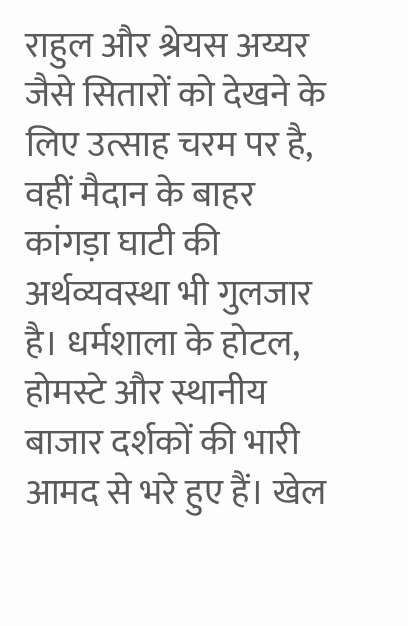राहुल और श्रेयस अय्यर जैसे सितारों को देखने के लिए उत्साह चरम पर है, वहीं मैदान के बाहर कांगड़ा घाटी की अर्थव्यवस्था भी गुलजार है। धर्मशाला के होटल, होमस्टे और स्थानीय बाजार दर्शकों की भारी आमद से भरे हुए हैं। खेल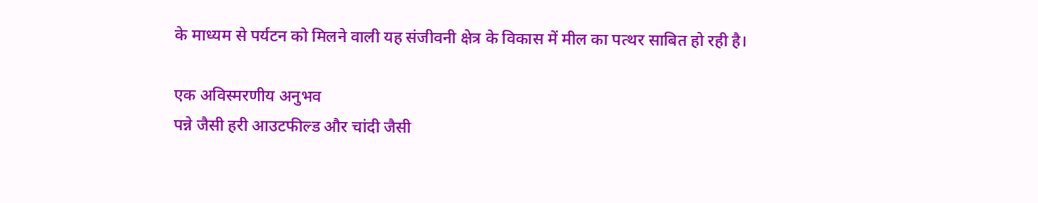के माध्यम से पर्यटन को मिलने वाली यह संजीवनी क्षेत्र के विकास में मील का पत्थर साबित हो रही है।

एक अविस्मरणीय अनुभव
पन्ने जैसी हरी आउटफील्ड और चांदी जैसी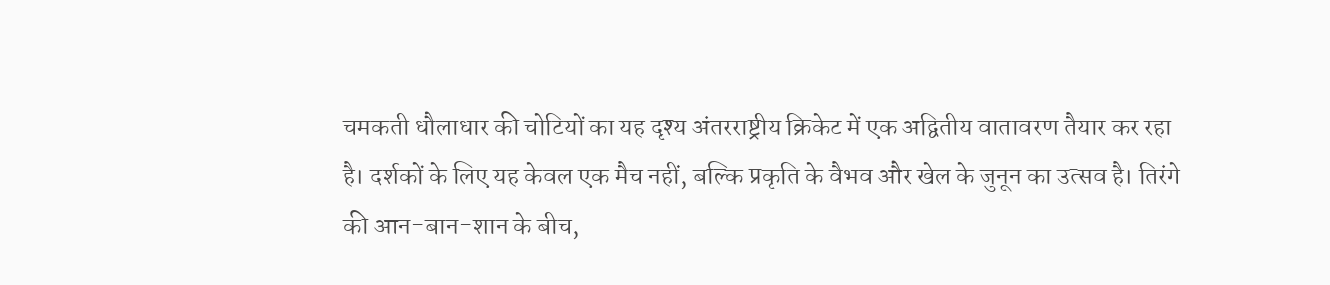चमकती धौलाधार की चोटियों का यह दृश्य अंतरराष्ट्रीय क्रिकेट में एक अद्वितीय वातावरण तैयार कर रहा है। दर्शकों के लिए यह केवल एक मैच नहीं, बल्कि प्रकृति के वैभव और खेल के जुनून का उत्सव है। तिरंगे की आन-बान-शान के बीच,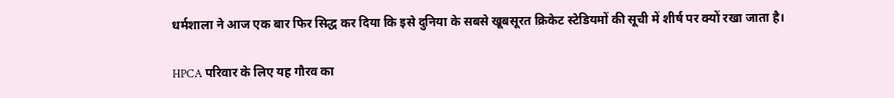धर्मशाला ने आज एक बार फिर सिद्ध कर दिया कि इसे दुनिया के सबसे खूबसूरत क्रिकेट स्टेडियमों की सूची में शीर्ष पर क्यों रखा जाता है।

HPCA परिवार के लिए यह गौरव का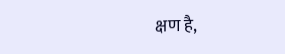क्षण है,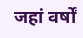जहां वर्षों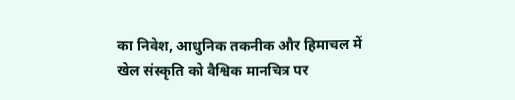का निवेश, आधुनिक तकनीक और हिमाचल में खेल संस्कृति को वैश्विक मानचित्र पर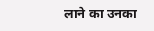लाने का उनका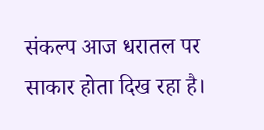संकल्प आज धरातल पर साकार होता दिख रहा है।